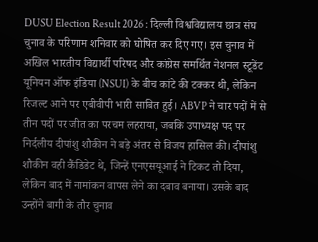DUSU Election Result 2026 : दिल्ली विश्वविद्यालय छात्र संघ चुनाव के परिणाम शनिवार को घोषित कर दिए गए। इस चुनाव में अखिल भारतीय विद्यार्थी परिषद और कांग्रेस समर्थित नेशनल स्टूडेंट यूनियन ऑफ इंडिया (NSUI) के बीच कांटे की टक्कर थी, लेकिन रिजल्ट आने पर एबीवीपी भारी साबित हुई। ABVP ने चार पदों में से तीन पदों पर जीत का परचम लहराया, जबकि उपाध्यक्ष पद पर निर्दलीय दीपांशु शौकीन ने बड़े अंतर से विजय हासिल की। दीपांशु शौकीन वही कैंडिडेट थे, जिन्हें एनएसयूआई ने टिकट तो दिया, लेकिन बाद में नामांकन वापस लेने का दबाव बनाया। उसके बाद उन्होंने बागी के तौर चुनाव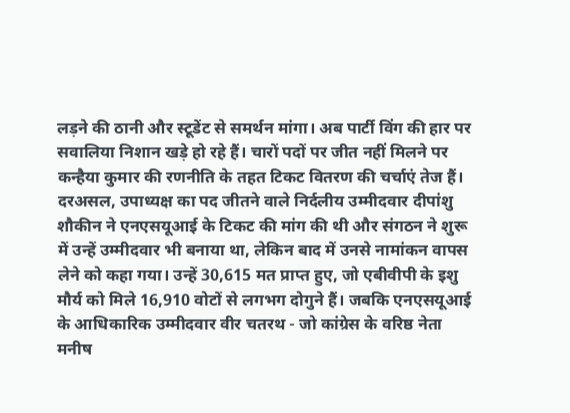लड़ने की ठानी और स्टूडेंट से समर्थन मांगा। अब पार्टी विंग की हार पर सवालिया निशान खड़े हो रहे हैं। चारों पदों पर जीत नहीं मिलने पर कन्हैया कुमार की रणनीति के तहत टिकट वितरण की चर्चाएं तेज हैं।
दरअसल, उपाध्यक्ष का पद जीतने वाले निर्दलीय उम्मीदवार दीपांशु शौकीन ने एनएसयूआई के टिकट की मांग की थी और संगठन ने शुरू में उन्हें उम्मीदवार भी बनाया था, लेकिन बाद में उनसे नामांकन वापस लेने को कहा गया। उन्हें 30,615 मत प्राप्त हुए, जो एबीवीपी के इशु मौर्य को मिले 16,910 वोटों से लगभग दोगुने हैं। जबकि एनएसयूआई के आधिकारिक उम्मीदवार वीर चतरथ - जो कांग्रेस के वरिष्ठ नेता मनीष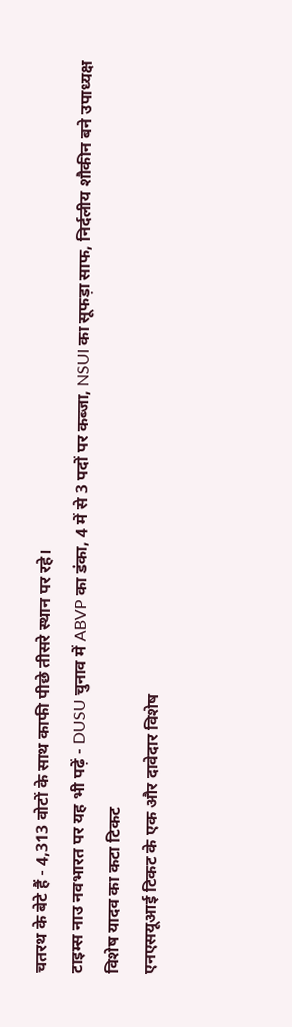चतरथ के बेटे हैं - 4,313 वोटों के साथ काफी पीछे तीसरे स्थान पर रहे।
टाइम्स नाउ नवभारत पर यह भी पढ़ें - DUSU चुनाव में ABVP का डंका, 4 में से 3 पदों पर कब्जा, NSUI का सूफड़ा साफ, निर्दलीय शौकीन बने उपाध्यक्ष
विशेष यादव का कटा टिकट
एनएसयूआई टिकट के एक और दावेदार विशेष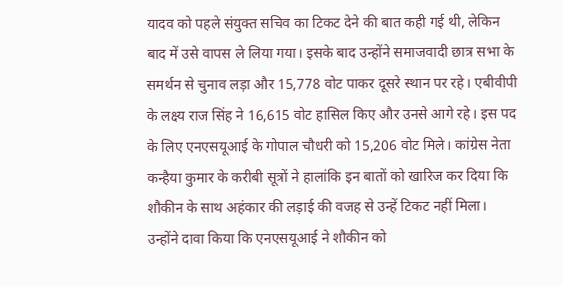यादव को पहले संयुक्त सचिव का टिकट देने की बात कही गई थी, लेकिन बाद में उसे वापस ले लिया गया। इसके बाद उन्होंने समाजवादी छात्र सभा के समर्थन से चुनाव लड़ा और 15,778 वोट पाकर दूसरे स्थान पर रहे। एबीवीपी के लक्ष्य राज सिंह ने 16,615 वोट हासिल किए और उनसे आगे रहे। इस पद के लिए एनएसयूआई के गोपाल चौधरी को 15,206 वोट मिले। कांग्रेस नेता कन्हैया कुमार के करीबी सूत्रों ने हालांकि इन बातों को खारिज कर दिया कि शौकीन के साथ अहंकार की लड़ाई की वजह से उन्हें टिकट नहीं मिला। उन्होंने दावा किया कि एनएसयूआई ने शौकीन को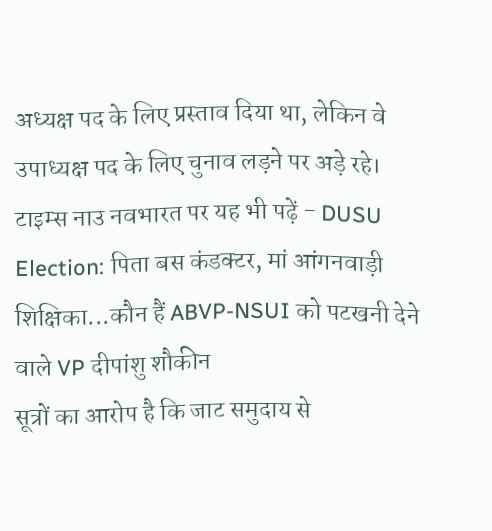अध्यक्ष पद के लिए प्रस्ताव दिया था, लेकिन वे उपाध्यक्ष पद के लिए चुनाव लड़ने पर अड़े रहे।
टाइम्स नाउ नवभारत पर यह भी पढ़ें - DUSU Election: पिता बस कंडक्टर, मां आंगनवाड़ी शिक्षिका...कौन हैं ABVP-NSUI को पटखनी देने वाले VP दीपांशु शौकीन
सूत्रों का आरोप है कि जाट समुदाय से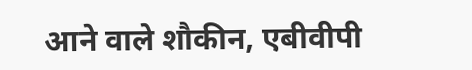आने वाले शौकीन, एबीवीपी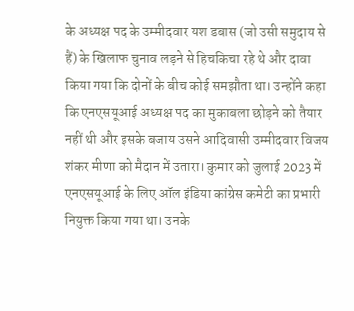के अध्यक्ष पद के उम्मीदवार यश डबास (जो उसी समुदाय से हैं) के खिलाफ चुनाव लड़ने से हिचकिचा रहे थे और दावा किया गया कि दोनों के बीच कोई समझौता था। उन्होंने कहा कि एनएसयूआई अध्यक्ष पद का मुकाबला छोड़ने को तैयार नहीं थी और इसके बजाय उसने आदिवासी उम्मीदवार विजय शंकर मीणा को मैदान में उतारा। कुमार को जुलाई 2023 में एनएसयूआई के लिए ऑल इंडिया कांग्रेस कमेटी का प्रभारी नियुक्त किया गया था। उनके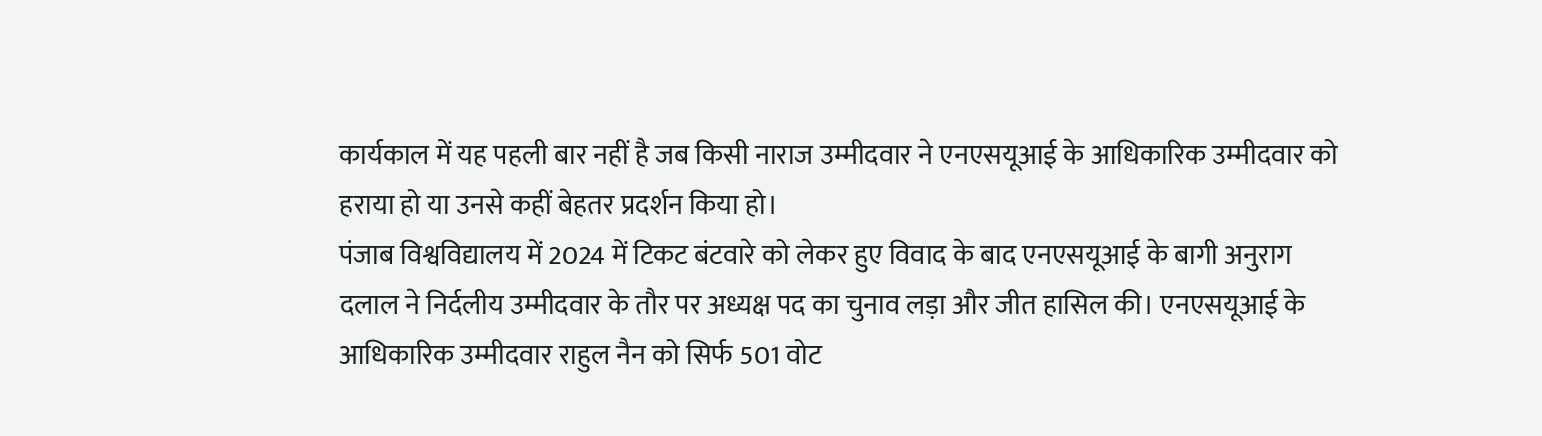कार्यकाल में यह पहली बार नहीं है जब किसी नाराज उम्मीदवार ने एनएसयूआई के आधिकारिक उम्मीदवार को हराया हो या उनसे कहीं बेहतर प्रदर्शन किया हो।
पंजाब विश्वविद्यालय में 2024 में टिकट बंटवारे को लेकर हुए विवाद के बाद एनएसयूआई के बागी अनुराग दलाल ने निर्दलीय उम्मीदवार के तौर पर अध्यक्ष पद का चुनाव लड़ा और जीत हासिल की। एनएसयूआई के आधिकारिक उम्मीदवार राहुल नैन को सिर्फ 501 वोट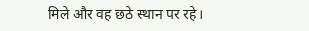मिले और वह छठे स्थान पर रहे।